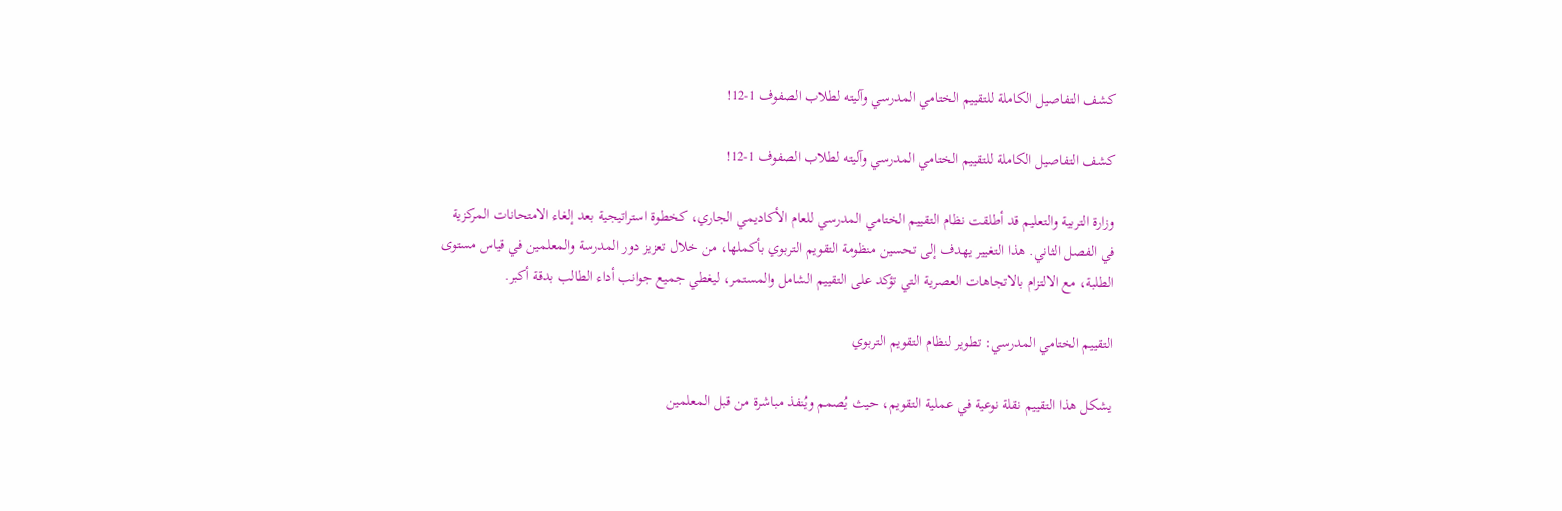كشف التفاصيل الكاملة للتقييم الختامي المدرسي وآليته لطلاب الصفوف 1-12!

كشف التفاصيل الكاملة للتقييم الختامي المدرسي وآليته لطلاب الصفوف 1-12!

وزارة التربية والتعليم قد أطلقت نظام التقييم الختامي المدرسي للعام الأكاديمي الجاري، كخطوة استراتيجية بعد إلغاء الامتحانات المركزية في الفصل الثاني. هذا التغيير يهدف إلى تحسين منظومة التقويم التربوي بأكملها، من خلال تعزيز دور المدرسة والمعلمين في قياس مستوى الطلبة، مع الالتزام بالاتجاهات العصرية التي تؤكد على التقييم الشامل والمستمر، ليغطي جميع جوانب أداء الطالب بدقة أكبر.

التقييم الختامي المدرسي: تطوير لنظام التقويم التربوي

يشكل هذا التقييم نقلة نوعية في عملية التقويم، حيث يُصمم ويُنفذ مباشرة من قبل المعلمين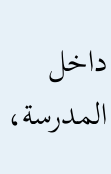داخل المدرسة،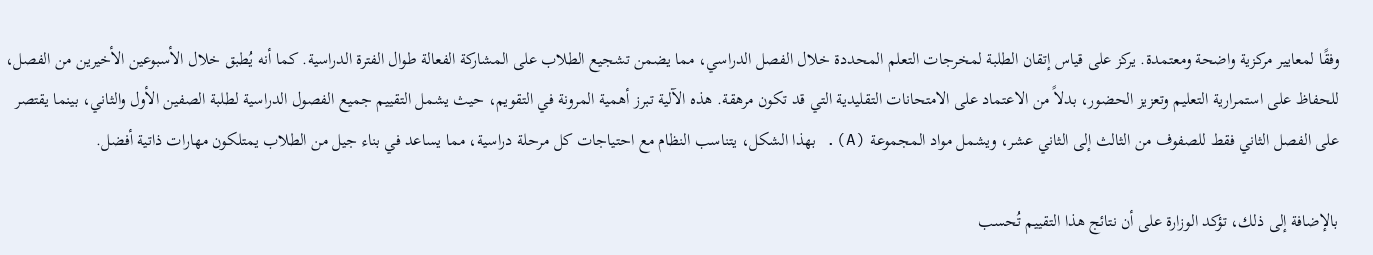وفقًا لمعايير مركزية واضحة ومعتمدة. يركز على قياس إتقان الطلبة لمخرجات التعلم المحددة خلال الفصل الدراسي، مما يضمن تشجيع الطلاب على المشاركة الفعالة طوال الفترة الدراسية. كما أنه يُطبق خلال الأسبوعين الأخيرين من الفصل، للحفاظ على استمرارية التعليم وتعزيز الحضور، بدلاً من الاعتماد على الامتحانات التقليدية التي قد تكون مرهقة. هذه الآلية تبرز أهمية المرونة في التقويم، حيث يشمل التقييم جميع الفصول الدراسية لطلبة الصفين الأول والثاني، بينما يقتصر على الفصل الثاني فقط للصفوف من الثالث إلى الثاني عشر، ويشمل مواد المجموعة (A). بهذا الشكل، يتناسب النظام مع احتياجات كل مرحلة دراسية، مما يساعد في بناء جيل من الطلاب يمتلكون مهارات ذاتية أفضل.

بالإضافة إلى ذلك، تؤكد الوزارة على أن نتائج هذا التقييم تُحسب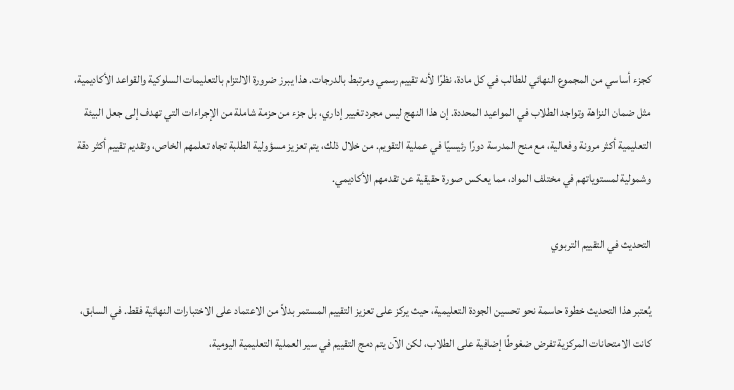كجزء أساسي من المجموع النهائي للطالب في كل مادة، نظرًا لأنه تقييم رسمي ومرتبط بالدرجات. هذا يبرز ضرورة الالتزام بالتعليمات السلوكية والقواعد الأكاديمية، مثل ضمان النزاهة وتواجد الطلاب في المواعيد المحددة. إن هذا النهج ليس مجرد تغيير إداري، بل جزء من حزمة شاملة من الإجراءات التي تهدف إلى جعل البيئة التعليمية أكثر مرونة وفعالية، مع منح المدرسة دورًا رئيسيًا في عملية التقويم. من خلال ذلك، يتم تعزيز مسؤولية الطلبة تجاه تعلمهم الخاص، وتقديم تقييم أكثر دقة وشمولية لمستوياتهم في مختلف المواد، مما يعكس صورة حقيقية عن تقدمهم الأكاديمي.

التحديث في التقييم التربوي

يُعتبر هذا التحديث خطوة حاسمة نحو تحسين الجودة التعليمية، حيث يركز على تعزيز التقييم المستمر بدلاً من الاعتماد على الاختبارات النهائية فقط. في السابق، كانت الامتحانات المركزية تفرض ضغوطًا إضافية على الطلاب، لكن الآن يتم دمج التقييم في سير العملية التعليمية اليومية،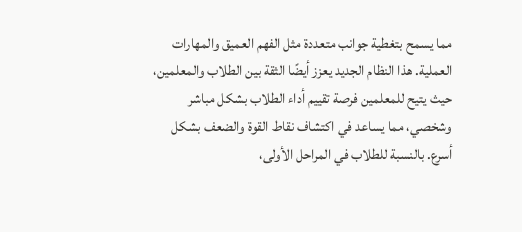مما يسمح بتغطية جوانب متعددة مثل الفهم العميق والمهارات العملية. هذا النظام الجديد يعزز أيضًا الثقة بين الطلاب والمعلمين، حيث يتيح للمعلمين فرصة تقييم أداء الطلاب بشكل مباشر وشخصي، مما يساعد في اكتشاف نقاط القوة والضعف بشكل أسرع. بالنسبة للطلاب في المراحل الأولى،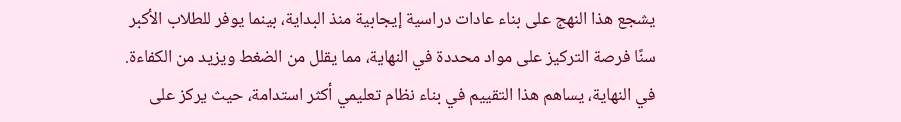يشجع هذا النهج على بناء عادات دراسية إيجابية منذ البداية، بينما يوفر للطلاب الأكبر سنًا فرصة التركيز على مواد محددة في النهاية، مما يقلل من الضغط ويزيد من الكفاءة. في النهاية، يساهم هذا التقييم في بناء نظام تعليمي أكثر استدامة، حيث يركز على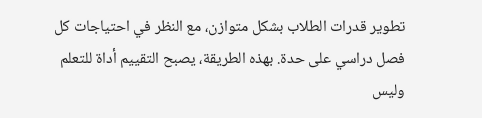تطوير قدرات الطلاب بشكل متوازن، مع النظر في احتياجات كل فصل دراسي على حدة. بهذه الطريقة، يصبح التقييم أداة للتعلم وليس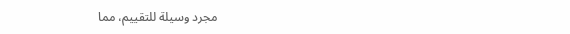مجرد وسيلة للتقييم، مما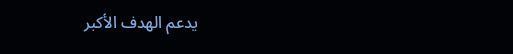يدعم الهدف الأكبر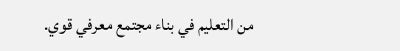من التعليم في بناء مجتمع معرفي قوي.